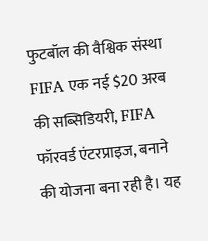फुटबॉल की वैश्विक संस्था FIFA एक नई $20 अरब की सब्सिडियरी, FIFA फॉरवर्ड एंटरप्राइज, बनाने की योजना बना रही है। यह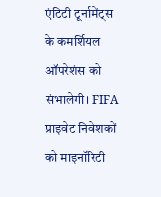एंटिटी टूर्नामेंट्स के कमर्शियल ऑपरेशंस को संभालेगी। FIFA प्राइवेट निवेशकों को माइनॉरिटी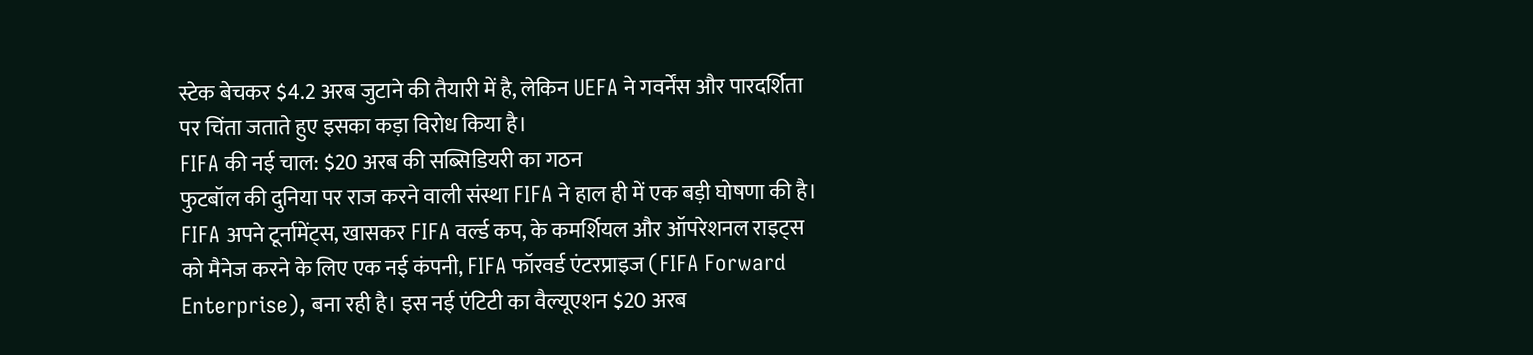स्टेक बेचकर $4.2 अरब जुटाने की तैयारी में है, लेकिन UEFA ने गवर्नेंस और पारदर्शिता पर चिंता जताते हुए इसका कड़ा विरोध किया है।
FIFA की नई चाल: $20 अरब की सब्सिडियरी का गठन
फुटबॉल की दुनिया पर राज करने वाली संस्था FIFA ने हाल ही में एक बड़ी घोषणा की है। FIFA अपने टूर्नामेंट्स, खासकर FIFA वर्ल्ड कप, के कमर्शियल और ऑपरेशनल राइट्स को मैनेज करने के लिए एक नई कंपनी, FIFA फॉरवर्ड एंटरप्राइज (FIFA Forward Enterprise), बना रही है। इस नई एंटिटी का वैल्यूएशन $20 अरब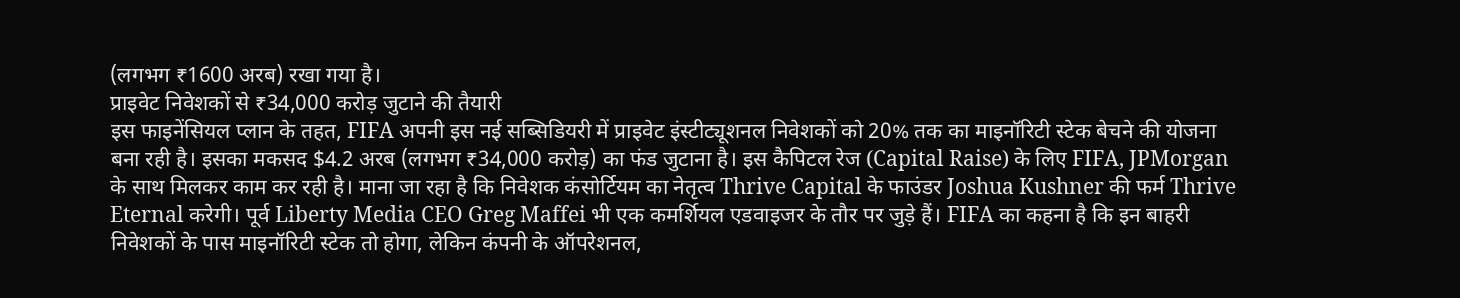(लगभग ₹1600 अरब) रखा गया है।
प्राइवेट निवेशकों से ₹34,000 करोड़ जुटाने की तैयारी
इस फाइनेंसियल प्लान के तहत, FIFA अपनी इस नई सब्सिडियरी में प्राइवेट इंस्टीट्यूशनल निवेशकों को 20% तक का माइनॉरिटी स्टेक बेचने की योजना बना रही है। इसका मकसद $4.2 अरब (लगभग ₹34,000 करोड़) का फंड जुटाना है। इस कैपिटल रेज (Capital Raise) के लिए FIFA, JPMorgan के साथ मिलकर काम कर रही है। माना जा रहा है कि निवेशक कंसोर्टियम का नेतृत्व Thrive Capital के फाउंडर Joshua Kushner की फर्म Thrive Eternal करेगी। पूर्व Liberty Media CEO Greg Maffei भी एक कमर्शियल एडवाइजर के तौर पर जुड़े हैं। FIFA का कहना है कि इन बाहरी निवेशकों के पास माइनॉरिटी स्टेक तो होगा, लेकिन कंपनी के ऑपरेशनल,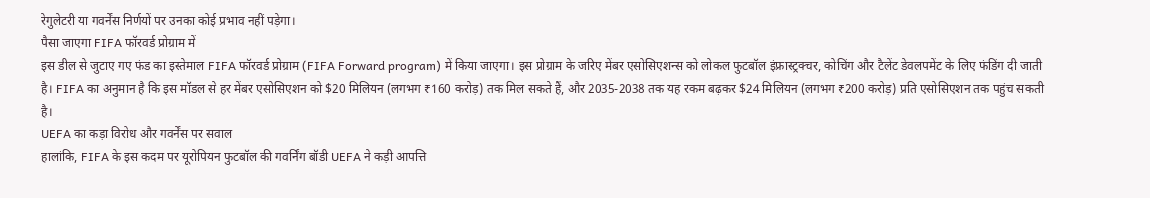रेगुलेटरी या गवर्नेंस निर्णयों पर उनका कोई प्रभाव नहीं पड़ेगा।
पैसा जाएगा FIFA फॉरवर्ड प्रोग्राम में
इस डील से जुटाए गए फंड का इस्तेमाल FIFA फॉरवर्ड प्रोग्राम (FIFA Forward program) में किया जाएगा। इस प्रोग्राम के जरिए मेंबर एसोसिएशन्स को लोकल फुटबॉल इंफ्रास्ट्रक्चर, कोचिंग और टैलेंट डेवलपमेंट के लिए फंडिंग दी जाती है। FIFA का अनुमान है कि इस मॉडल से हर मेंबर एसोसिएशन को $20 मिलियन (लगभग ₹160 करोड़) तक मिल सकते हैं, और 2035-2038 तक यह रकम बढ़कर $24 मिलियन (लगभग ₹200 करोड़) प्रति एसोसिएशन तक पहुंच सकती है।
UEFA का कड़ा विरोध और गवर्नेंस पर सवाल
हालांकि, FIFA के इस कदम पर यूरोपियन फुटबॉल की गवर्निंग बॉडी UEFA ने कड़ी आपत्ति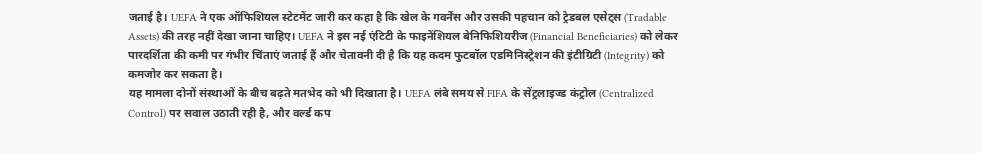जताई है। UEFA ने एक ऑफिशियल स्टेटमेंट जारी कर कहा है कि खेल के गवर्नेंस और उसकी पहचान को ट्रेडबल एसेट्स (Tradable Assets) की तरह नहीं देखा जाना चाहिए। UEFA ने इस नई एंटिटी के फाइनेंशियल बेनिफिशियरीज (Financial Beneficiaries) को लेकर पारदर्शिता की कमी पर गंभीर चिंताएं जताई हैं और चेतावनी दी है कि यह कदम फुटबॉल एडमिनिस्ट्रेशन की इंटीग्रिटी (Integrity) को कमजोर कर सकता है।
यह मामला दोनों संस्थाओं के बीच बढ़ते मतभेद को भी दिखाता है। UEFA लंबे समय से FIFA के सेंट्रलाइज्ड कंट्रोल (Centralized Control) पर सवाल उठाती रही है, और वर्ल्ड कप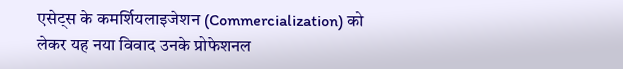एसेट्स के कमर्शियलाइजेशन (Commercialization) को लेकर यह नया विवाद उनके प्रोफेशनल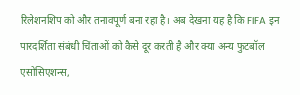रिलेशनशिप को और तनावपूर्ण बना रहा है। अब देखना यह है कि FIFA इन पारदर्शिता संबंधी चिंताओं को कैसे दूर करती है और क्या अन्य फुटबॉल एसोसिएशन्स,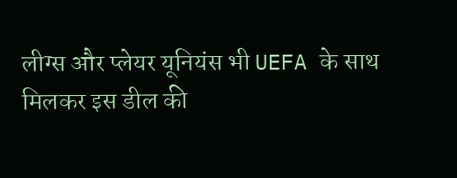लीग्स और प्लेयर यूनियंस भी UEFA के साथ मिलकर इस डील की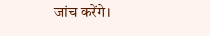जांच करेंगे।